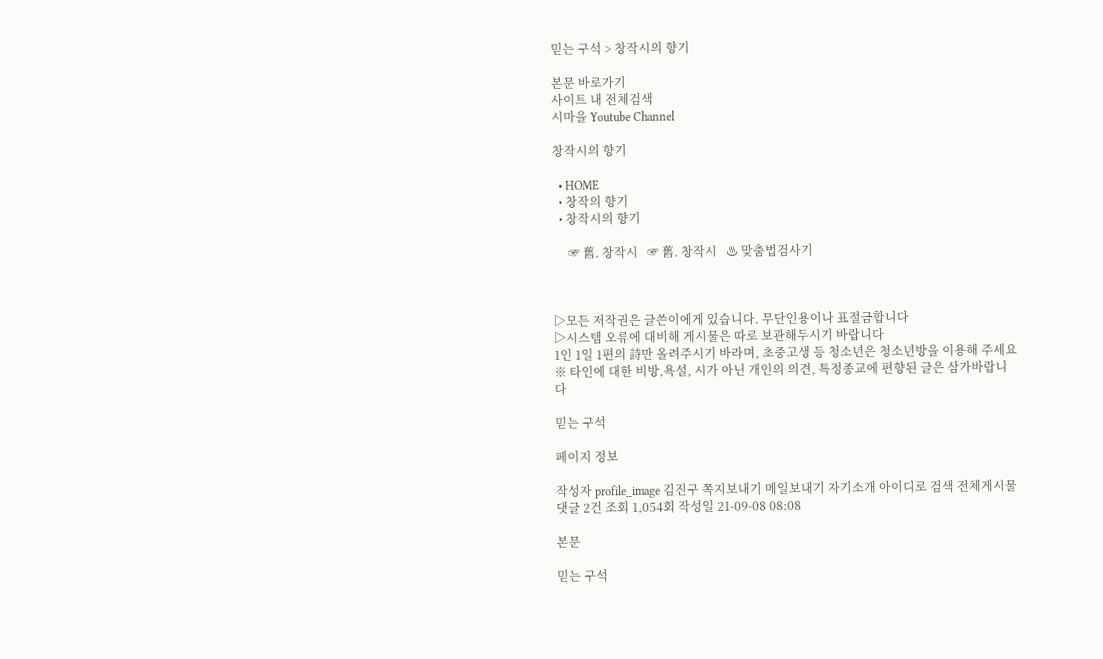믿는 구석 > 창작시의 향기

본문 바로가기
사이트 내 전체검색
시마을 Youtube Channel

창작시의 향기

  • HOME
  • 창작의 향기
  • 창작시의 향기

     ☞ 舊. 창작시   ☞ 舊. 창작시   ♨ 맞춤법검사기



▷모든 저작권은 글쓴이에게 있습니다. 무단인용이나 표절금합니다
▷시스템 오류에 대비해 게시물은 따로 보관해두시기 바랍니다
1인 1일 1편의 詩만 올려주시기 바라며, 초중고생 등 청소년은 청소년방을 이용해 주세요
※ 타인에 대한 비방,욕설, 시가 아닌 개인의 의견, 특정종교에 편향된 글은 삼가바랍니다

믿는 구석

페이지 정보

작성자 profile_image 김진구 쪽지보내기 메일보내기 자기소개 아이디로 검색 전체게시물 댓글 2건 조회 1,054회 작성일 21-09-08 08:08

본문

믿는 구석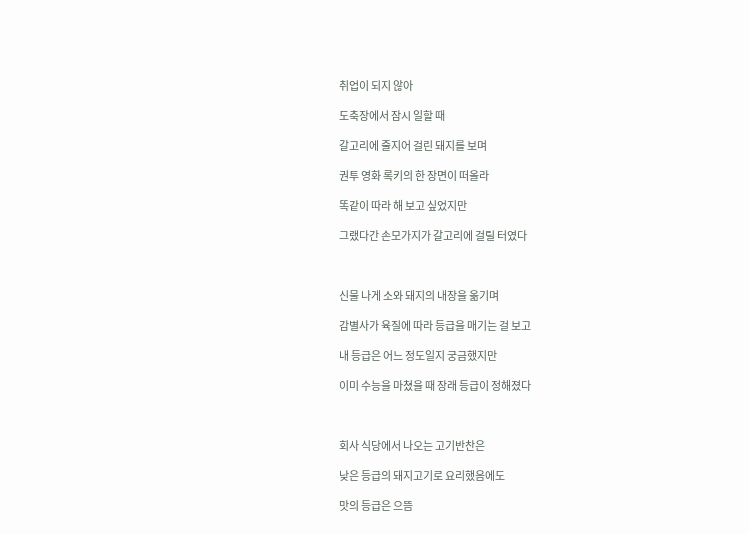취업이 되지 않아

도축장에서 잠시 일할 때

갈고리에 줄지어 걸린 돼지를 보며

권투 영화 록키의 한 장면이 떠올라

똑같이 따라 해 보고 싶었지만

그랬다간 손모가지가 갈고리에 걸릴 터였다



신물 나게 소와 돼지의 내장을 옮기며

감별사가 육질에 따라 등급을 매기는 걸 보고

내 등급은 어느 정도일지 궁금했지만

이미 수능을 마쳤을 때 장래 등급이 정해졌다



회사 식당에서 나오는 고기반찬은

낮은 등급의 돼지고기로 요리했음에도

맛의 등급은 으뜸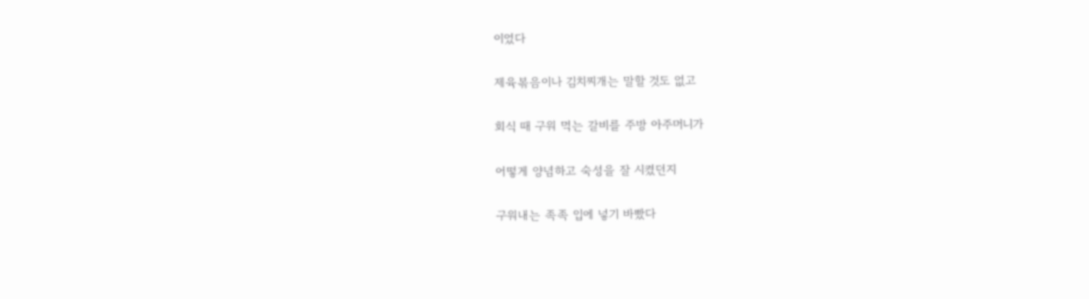이었다

제육볶음이나 김치찌개는 말할 것도 없고

회식 때 구워 먹는 갈비를 주방 아주머니가

어떻게 양념하고 숙성을 잘 시켰던지

구워내는 족족 입에 넣기 바빴다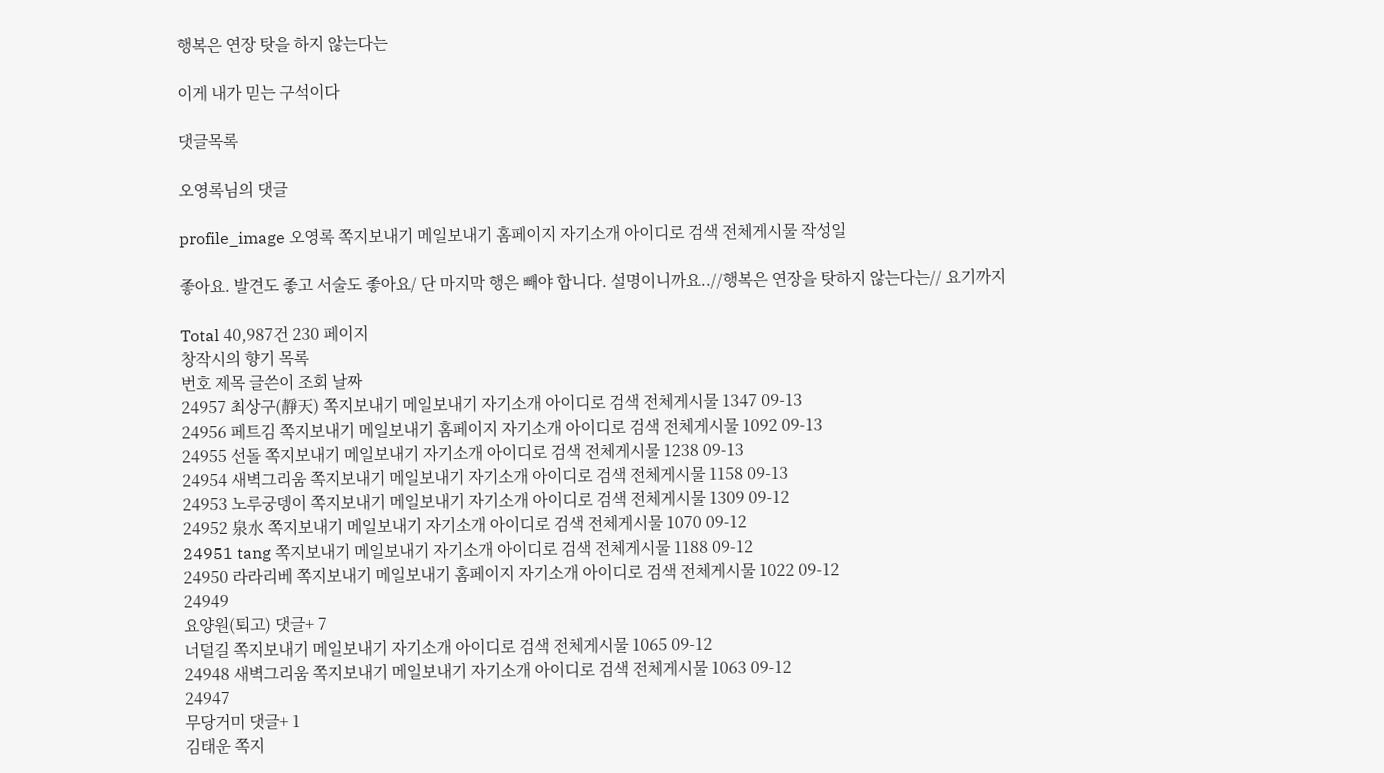행복은 연장 탓을 하지 않는다는

이게 내가 믿는 구석이다

댓글목록

오영록님의 댓글

profile_image 오영록 쪽지보내기 메일보내기 홈페이지 자기소개 아이디로 검색 전체게시물 작성일

좋아요. 발견도 좋고 서술도 좋아요/ 단 마지막 행은 빼야 합니다. 설명이니까요..//행복은 연장을 탓하지 않는다는// 요기까지

Total 40,987건 230 페이지
창작시의 향기 목록
번호 제목 글쓴이 조회 날짜
24957 최상구(靜天) 쪽지보내기 메일보내기 자기소개 아이디로 검색 전체게시물 1347 09-13
24956 페트김 쪽지보내기 메일보내기 홈페이지 자기소개 아이디로 검색 전체게시물 1092 09-13
24955 선돌 쪽지보내기 메일보내기 자기소개 아이디로 검색 전체게시물 1238 09-13
24954 새벽그리움 쪽지보내기 메일보내기 자기소개 아이디로 검색 전체게시물 1158 09-13
24953 노루궁뎅이 쪽지보내기 메일보내기 자기소개 아이디로 검색 전체게시물 1309 09-12
24952 泉水 쪽지보내기 메일보내기 자기소개 아이디로 검색 전체게시물 1070 09-12
24951 tang 쪽지보내기 메일보내기 자기소개 아이디로 검색 전체게시물 1188 09-12
24950 라라리베 쪽지보내기 메일보내기 홈페이지 자기소개 아이디로 검색 전체게시물 1022 09-12
24949
요양원(퇴고) 댓글+ 7
너덜길 쪽지보내기 메일보내기 자기소개 아이디로 검색 전체게시물 1065 09-12
24948 새벽그리움 쪽지보내기 메일보내기 자기소개 아이디로 검색 전체게시물 1063 09-12
24947
무당거미 댓글+ 1
김태운 쪽지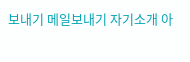보내기 메일보내기 자기소개 아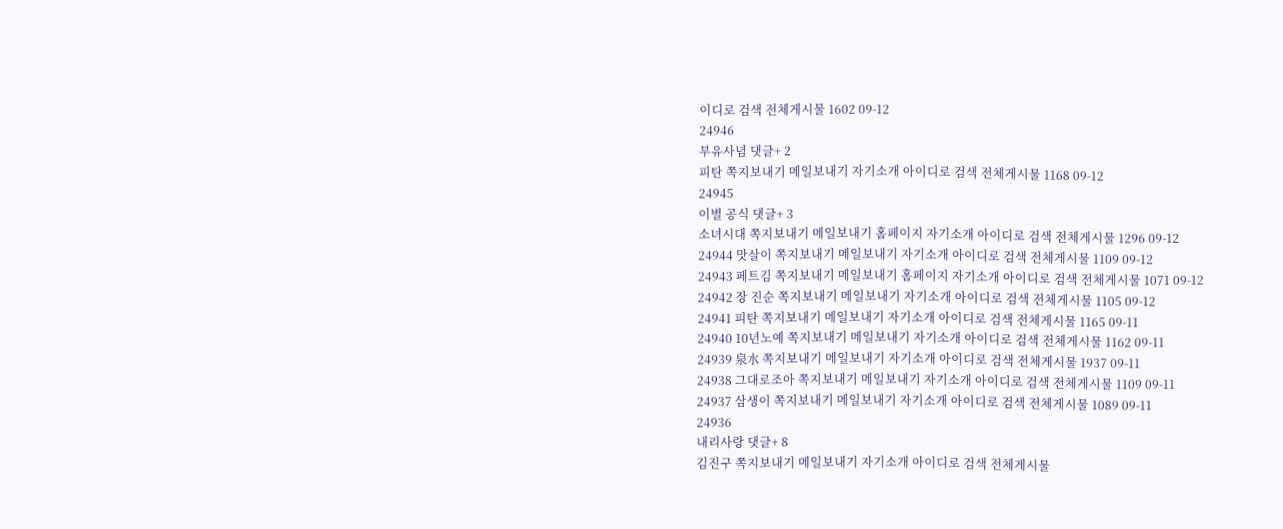이디로 검색 전체게시물 1602 09-12
24946
부유사념 댓글+ 2
피탄 쪽지보내기 메일보내기 자기소개 아이디로 검색 전체게시물 1168 09-12
24945
이별 공식 댓글+ 3
소녀시대 쪽지보내기 메일보내기 홈페이지 자기소개 아이디로 검색 전체게시물 1296 09-12
24944 맛살이 쪽지보내기 메일보내기 자기소개 아이디로 검색 전체게시물 1109 09-12
24943 페트김 쪽지보내기 메일보내기 홈페이지 자기소개 아이디로 검색 전체게시물 1071 09-12
24942 장 진순 쪽지보내기 메일보내기 자기소개 아이디로 검색 전체게시물 1105 09-12
24941 피탄 쪽지보내기 메일보내기 자기소개 아이디로 검색 전체게시물 1165 09-11
24940 10년노예 쪽지보내기 메일보내기 자기소개 아이디로 검색 전체게시물 1162 09-11
24939 泉水 쪽지보내기 메일보내기 자기소개 아이디로 검색 전체게시물 1937 09-11
24938 그대로조아 쪽지보내기 메일보내기 자기소개 아이디로 검색 전체게시물 1109 09-11
24937 삼생이 쪽지보내기 메일보내기 자기소개 아이디로 검색 전체게시물 1089 09-11
24936
내리사랑 댓글+ 8
김진구 쪽지보내기 메일보내기 자기소개 아이디로 검색 전체게시물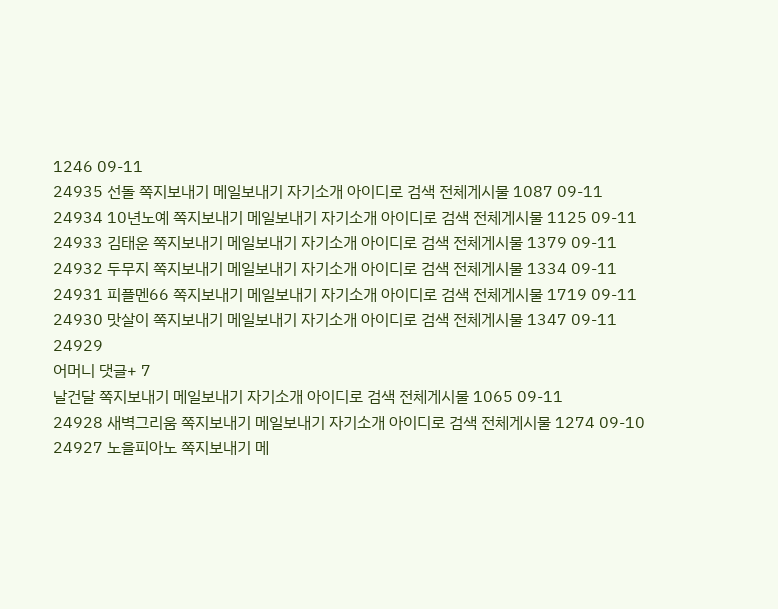1246 09-11
24935 선돌 쪽지보내기 메일보내기 자기소개 아이디로 검색 전체게시물 1087 09-11
24934 10년노예 쪽지보내기 메일보내기 자기소개 아이디로 검색 전체게시물 1125 09-11
24933 김태운 쪽지보내기 메일보내기 자기소개 아이디로 검색 전체게시물 1379 09-11
24932 두무지 쪽지보내기 메일보내기 자기소개 아이디로 검색 전체게시물 1334 09-11
24931 피플멘66 쪽지보내기 메일보내기 자기소개 아이디로 검색 전체게시물 1719 09-11
24930 맛살이 쪽지보내기 메일보내기 자기소개 아이디로 검색 전체게시물 1347 09-11
24929
어머니 댓글+ 7
날건달 쪽지보내기 메일보내기 자기소개 아이디로 검색 전체게시물 1065 09-11
24928 새벽그리움 쪽지보내기 메일보내기 자기소개 아이디로 검색 전체게시물 1274 09-10
24927 노을피아노 쪽지보내기 메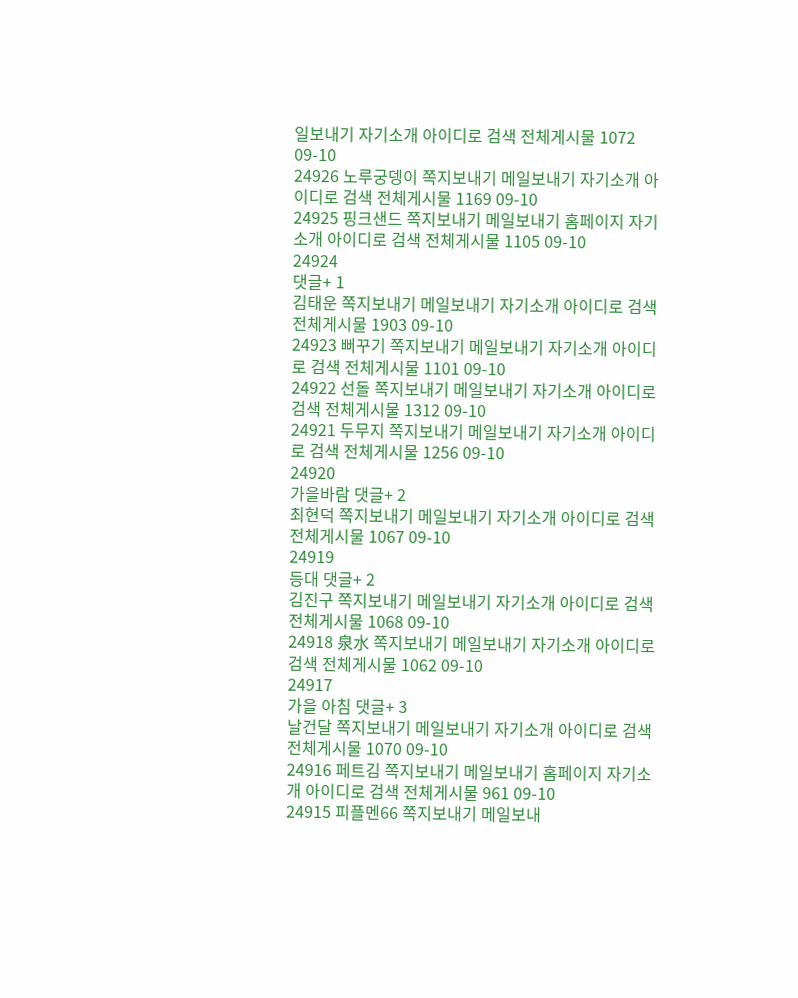일보내기 자기소개 아이디로 검색 전체게시물 1072 09-10
24926 노루궁뎅이 쪽지보내기 메일보내기 자기소개 아이디로 검색 전체게시물 1169 09-10
24925 핑크샌드 쪽지보내기 메일보내기 홈페이지 자기소개 아이디로 검색 전체게시물 1105 09-10
24924
댓글+ 1
김태운 쪽지보내기 메일보내기 자기소개 아이디로 검색 전체게시물 1903 09-10
24923 뻐꾸기 쪽지보내기 메일보내기 자기소개 아이디로 검색 전체게시물 1101 09-10
24922 선돌 쪽지보내기 메일보내기 자기소개 아이디로 검색 전체게시물 1312 09-10
24921 두무지 쪽지보내기 메일보내기 자기소개 아이디로 검색 전체게시물 1256 09-10
24920
가을바람 댓글+ 2
최현덕 쪽지보내기 메일보내기 자기소개 아이디로 검색 전체게시물 1067 09-10
24919
등대 댓글+ 2
김진구 쪽지보내기 메일보내기 자기소개 아이디로 검색 전체게시물 1068 09-10
24918 泉水 쪽지보내기 메일보내기 자기소개 아이디로 검색 전체게시물 1062 09-10
24917
가을 아침 댓글+ 3
날건달 쪽지보내기 메일보내기 자기소개 아이디로 검색 전체게시물 1070 09-10
24916 페트김 쪽지보내기 메일보내기 홈페이지 자기소개 아이디로 검색 전체게시물 961 09-10
24915 피플멘66 쪽지보내기 메일보내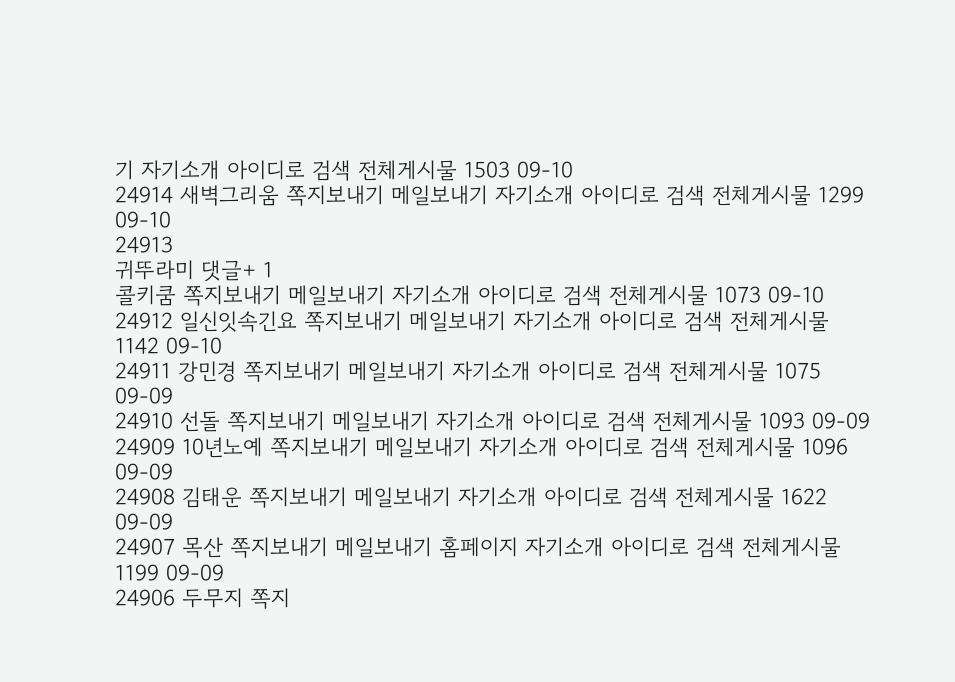기 자기소개 아이디로 검색 전체게시물 1503 09-10
24914 새벽그리움 쪽지보내기 메일보내기 자기소개 아이디로 검색 전체게시물 1299 09-10
24913
귀뚜라미 댓글+ 1
콜키쿰 쪽지보내기 메일보내기 자기소개 아이디로 검색 전체게시물 1073 09-10
24912 일신잇속긴요 쪽지보내기 메일보내기 자기소개 아이디로 검색 전체게시물 1142 09-10
24911 강민경 쪽지보내기 메일보내기 자기소개 아이디로 검색 전체게시물 1075 09-09
24910 선돌 쪽지보내기 메일보내기 자기소개 아이디로 검색 전체게시물 1093 09-09
24909 10년노예 쪽지보내기 메일보내기 자기소개 아이디로 검색 전체게시물 1096 09-09
24908 김태운 쪽지보내기 메일보내기 자기소개 아이디로 검색 전체게시물 1622 09-09
24907 목산 쪽지보내기 메일보내기 홈페이지 자기소개 아이디로 검색 전체게시물 1199 09-09
24906 두무지 쪽지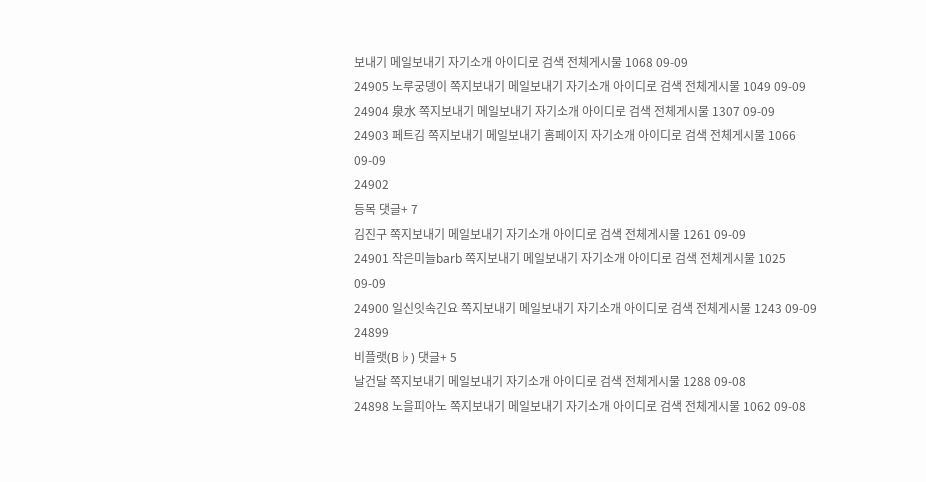보내기 메일보내기 자기소개 아이디로 검색 전체게시물 1068 09-09
24905 노루궁뎅이 쪽지보내기 메일보내기 자기소개 아이디로 검색 전체게시물 1049 09-09
24904 泉水 쪽지보내기 메일보내기 자기소개 아이디로 검색 전체게시물 1307 09-09
24903 페트김 쪽지보내기 메일보내기 홈페이지 자기소개 아이디로 검색 전체게시물 1066 09-09
24902
등목 댓글+ 7
김진구 쪽지보내기 메일보내기 자기소개 아이디로 검색 전체게시물 1261 09-09
24901 작은미늘barb 쪽지보내기 메일보내기 자기소개 아이디로 검색 전체게시물 1025 09-09
24900 일신잇속긴요 쪽지보내기 메일보내기 자기소개 아이디로 검색 전체게시물 1243 09-09
24899
비플랫(B♭) 댓글+ 5
날건달 쪽지보내기 메일보내기 자기소개 아이디로 검색 전체게시물 1288 09-08
24898 노을피아노 쪽지보내기 메일보내기 자기소개 아이디로 검색 전체게시물 1062 09-08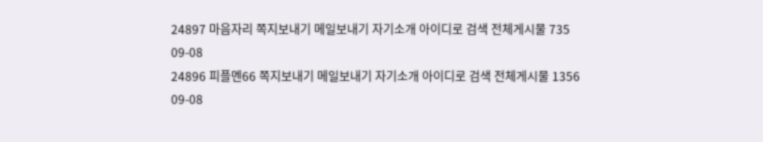24897 마음자리 쪽지보내기 메일보내기 자기소개 아이디로 검색 전체게시물 735 09-08
24896 피플멘66 쪽지보내기 메일보내기 자기소개 아이디로 검색 전체게시물 1356 09-08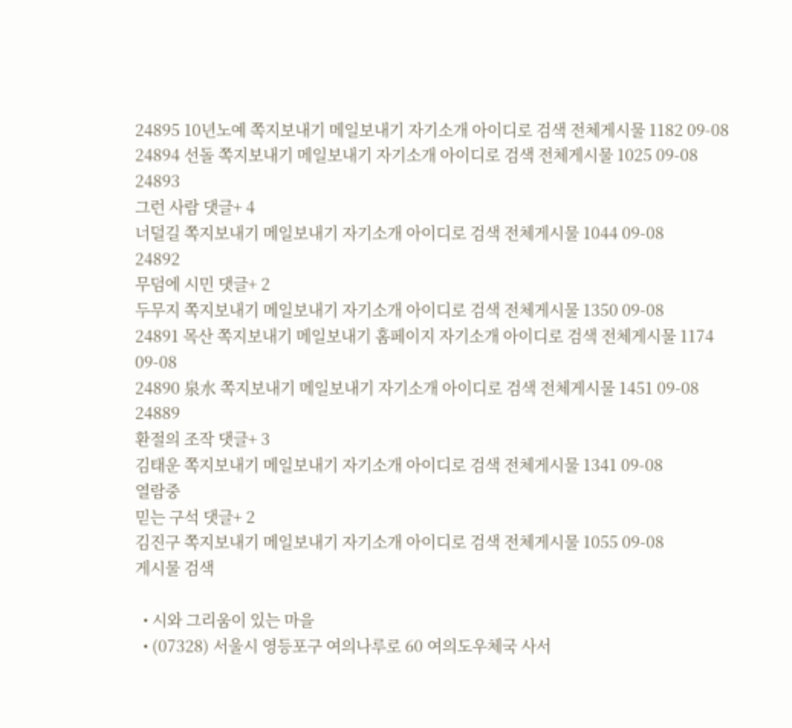24895 10년노예 쪽지보내기 메일보내기 자기소개 아이디로 검색 전체게시물 1182 09-08
24894 선돌 쪽지보내기 메일보내기 자기소개 아이디로 검색 전체게시물 1025 09-08
24893
그런 사람 댓글+ 4
너덜길 쪽지보내기 메일보내기 자기소개 아이디로 검색 전체게시물 1044 09-08
24892
무덤에 시민 댓글+ 2
두무지 쪽지보내기 메일보내기 자기소개 아이디로 검색 전체게시물 1350 09-08
24891 목산 쪽지보내기 메일보내기 홈페이지 자기소개 아이디로 검색 전체게시물 1174 09-08
24890 泉水 쪽지보내기 메일보내기 자기소개 아이디로 검색 전체게시물 1451 09-08
24889
환절의 조작 댓글+ 3
김태운 쪽지보내기 메일보내기 자기소개 아이디로 검색 전체게시물 1341 09-08
열람중
믿는 구석 댓글+ 2
김진구 쪽지보내기 메일보내기 자기소개 아이디로 검색 전체게시물 1055 09-08
게시물 검색

  • 시와 그리움이 있는 마을
  • (07328) 서울시 영등포구 여의나루로 60 여의도우체국 사서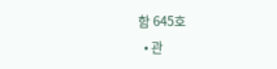함 645호
  • 관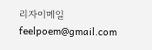리자이메일 feelpoem@gmail.com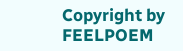Copyright by FEELPOEM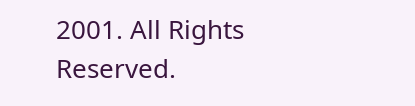2001. All Rights Reserved.